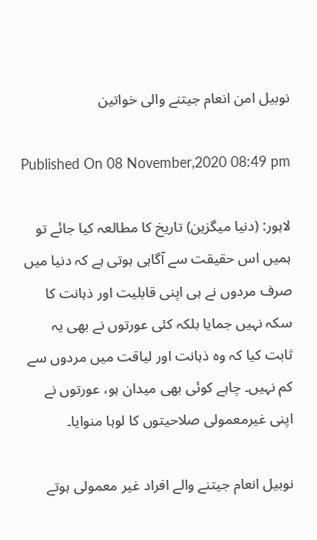نوبیل امن انعام جیتنے والی خواتین

Published On 08 November,2020 08:49 pm

لاہور: (دنیا میگزین) تاریخ کا مطالعہ کیا جائے تو ہمیں اس حقیقت سے آگاہی ہوتی ہے کہ دنیا میں صرف مردوں نے ہی اپنی قابلیت اور ذہانت کا سکہ نہیں جمایا بلکہ کئی عورتوں نے بھی یہ ثابت کیا کہ وہ ذہانت اور لیاقت میں مردوں سے کم نہیں۔ چاہے کوئی بھی میدان ہو، عورتوں نے اپنی غیرمعمولی صلاحیتوں کا لوہا منوایا۔

نوبیل انعام جیتنے والے افراد غیر معمولی ہوتے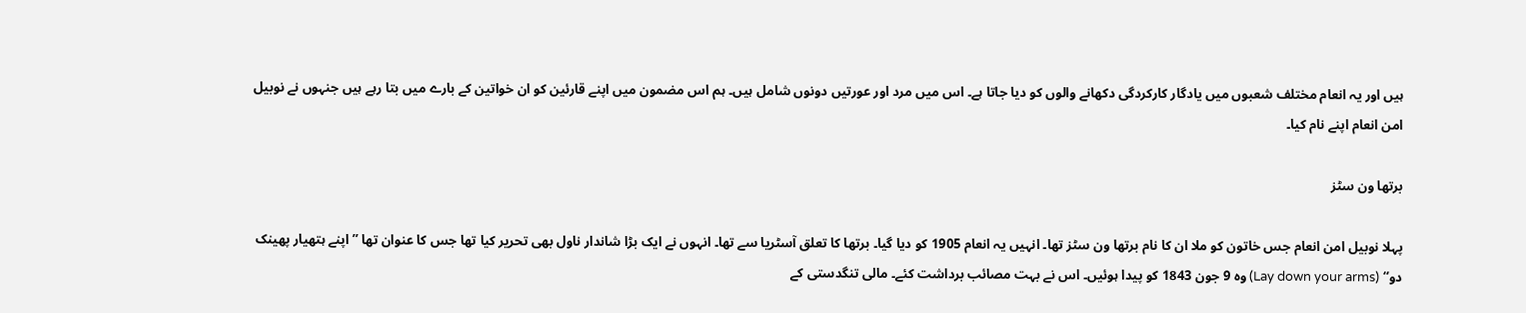ہیں اور یہ انعام مختلف شعبوں میں یادگار کارکردگی دکھانے والوں کو دیا جاتا ہے۔ اس میں مرد اور عورتیں دونوں شامل ہیں۔ ہم اس مضمون میں اپنے قارئین کو ان خواتین کے بارے میں بتا رہے ہیں جنہوں نے نوبیل امن انعام اپنے نام کیا۔

برتھا ون سٹز

پہلا نوبیل امن انعام جس خاتون کو ملا ان کا نام برتھا ون سٹز تھا۔ انہیں یہ انعام 1905 کو دیا گیا۔ برتھا کا تعلق آسٹریا سے تھا۔ انہوں نے ایک بڑا شاندار ناول بھی تحریر کیا تھا جس کا عنوان تھا ’’اپنے ہتھیار پھینک دو‘‘ (Lay down your arms) وہ 9 جون 1843 کو پیدا ہوئیں۔ اس نے بہت مصائب برداشت کئے۔ مالی تنگدستی کے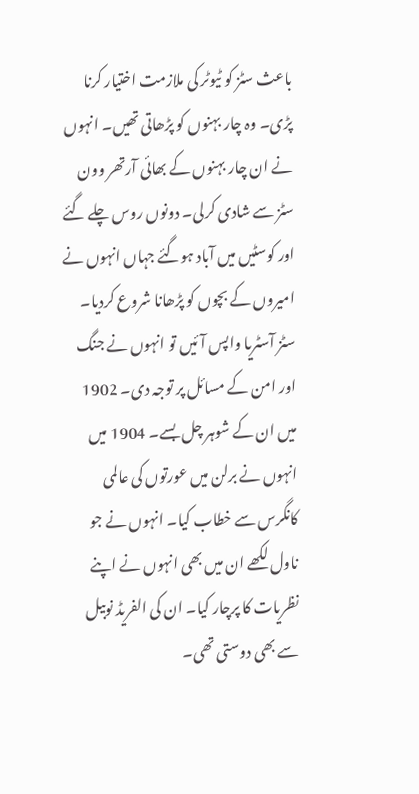باعث سٹز کو ٹیوٹر کی ملازمت اختیار کرنا پڑی۔ وہ چار بہنوں کو پڑھاتی تھیں۔ انہوں نے ان چار بہنوں کے بھائی آرتھر وون سٹز سے شادی کرلی۔ دونوں روس چلے گئے اور کوسٹیں میں آباد ہوگئے جہاں انہوں نے امیروں کے بچوں کو پڑھانا شروع کردیا۔ سٹز آسٹریا واپس آئیں تو انہوں نے جنگ اور امن کے مسائل پر توجہ دی۔ 1902 میں ان کے شوہر چل بسے۔ 1904 میں انہوں نے برلن میں عورتوں کی عالمی کانگرس سے خطاب کیا۔ انہوں نے جو ناول لکھے ان میں بھی انہوں نے اپنے نظریات کا پرچار کیا۔ ان کی الفریڈ نوبیل سے بھی دوستی تھی۔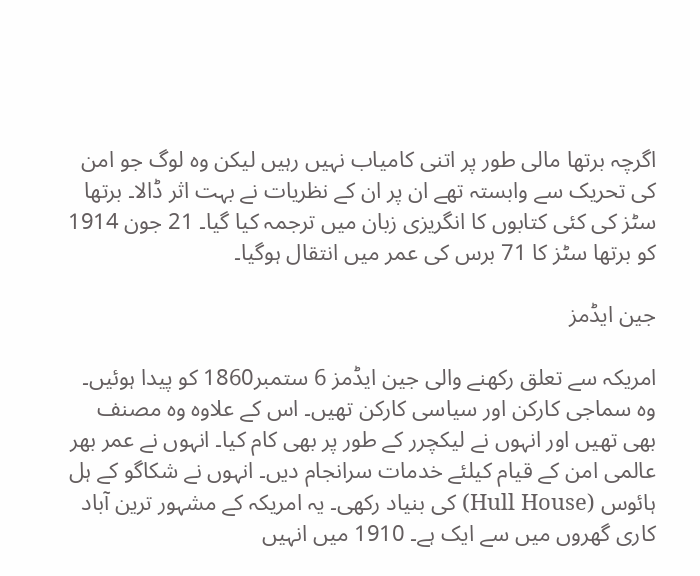اگرچہ برتھا مالی طور پر اتنی کامیاب نہیں رہیں لیکن وہ لوگ جو امن کی تحریک سے وابستہ تھے ان پر ان کے نظریات نے بہت اثر ڈالا۔ برتھا سٹز کی کئی کتابوں کا انگریزی زبان میں ترجمہ کیا گیا۔ 21 جون 1914 کو برتھا سٹز کا 71 برس کی عمر میں انتقال ہوگیا۔

جین ایڈمز

امریکہ سے تعلق رکھنے والی جین ایڈمز 6 ستمبر1860 کو پیدا ہوئیں۔ وہ سماجی کارکن اور سیاسی کارکن تھیں۔ اس کے علاوہ وہ مصنف بھی تھیں اور انہوں نے لیکچرر کے طور پر بھی کام کیا۔ انہوں نے عمر بھر عالمی امن کے قیام کیلئے خدمات سرانجام دیں۔ انہوں نے شکاگو کے ہل ہائوس (Hull House) کی بنیاد رکھی۔ یہ امریکہ کے مشہور ترین آباد کاری گھروں میں سے ایک ہے۔ 1910 میں انہیں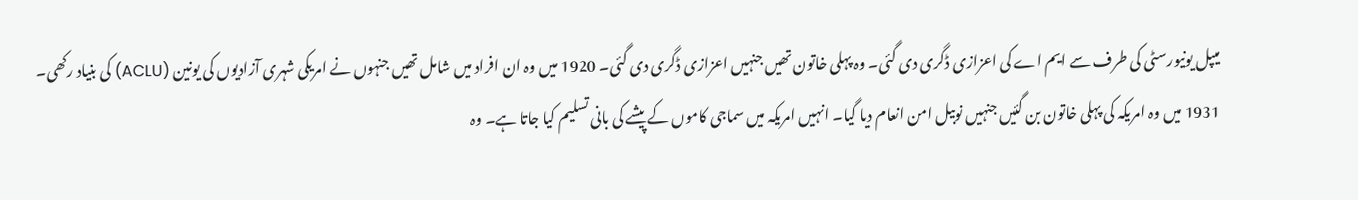میپل یونیورسٹی کی طرف سے ایم اے کی اعزازی ڈگری دی گئی۔ وہ پہلی خاتون تھیں جنہیں اعزازی ڈگری دی گئی۔ 1920 میں وہ ان افراد میں شامل تھیں جنہوں نے امریکی شہری آزادیوں کی یونین (ACLU) کی بنیاد رکھی۔ 1931 میں وہ امریکہ کی پہلی خاتون بن گئیں جنہیں نوبیل امن انعام دیا گیا۔ انہیں امریکہ میں سماجی کاموں کے پیشے کی بانی تسلیم کیا جاتا ہے۔ وہ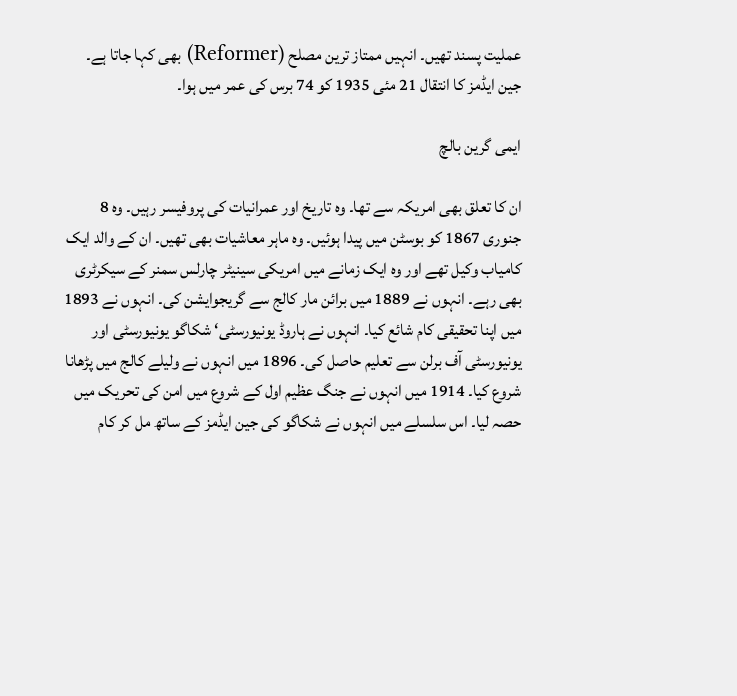عملیت پسند تھیں۔ انہیں ممتاز ترین مصلح (Reformer) بھی کہا جاتا ہے۔ جین ایڈمز کا انتقال 21 مئی 1935 کو 74 برس کی عمر میں ہوا۔

ایمی گرین بالچ

ان کا تعلق بھی امریکہ سے تھا۔ وہ تاریخ اور عمرانیات کی پروفیسر رہیں۔ وہ 8 جنوری 1867 کو بوسٹن میں پیدا ہوئیں۔ وہ ماہر معاشیات بھی تھیں۔ ان کے والد ایک کامیاب وکیل تھے اور وہ ایک زمانے میں امریکی سینیٹر چارلس سمنر کے سیکرٹری بھی رہے۔ انہوں نے 1889 میں برائن مار کالج سے گریجوایشن کی۔ انہوں نے 1893 میں اپنا تحقیقی کام شائع کیا۔ انہوں نے ہاروڈ یونیورسٹی‘ شکاگو یونیورسٹی اور یونیورسٹی آف برلن سے تعلیم حاصل کی۔ 1896 میں انہوں نے ولیلے کالج میں پڑھانا شروع کیا۔ 1914 میں انہوں نے جنگ عظیم اول کے شروع میں امن کی تحریک میں حصہ لیا۔ اس سلسلے میں انہوں نے شکاگو کی جین ایڈمز کے ساتھ مل کر کام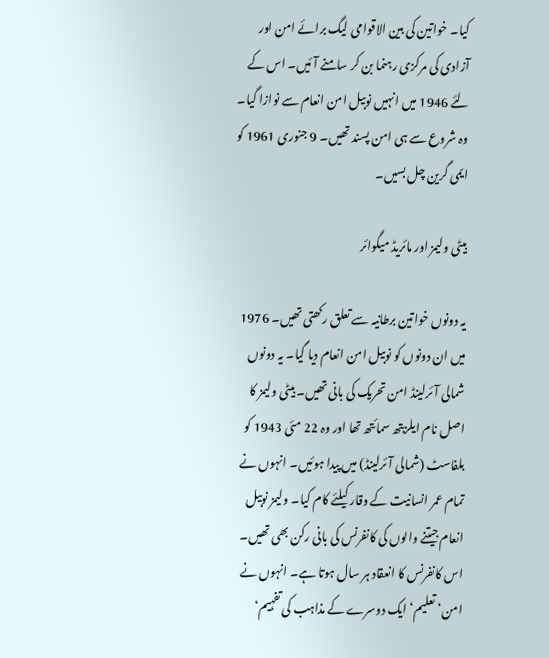کیا۔ خواتین کی بین الاقوامی لیگ برائے امن اور آزادی کی مرکزی رہنما بن کر سامنے آئیں۔ اس کے لئے 1946 میں انہیں نوبیل امن انعام سے نوازا گیا۔ وہ شروع سے ہی امن پسند تھیں۔ 9 جنوری 1961 کو ایمی گرین چل بسیں۔

بیٹی ولیمز اور مائریڈ میگوائر

یہ دونوں خواتین برطانیہ سے تعلق رکھتی تھیں۔ 1976 میں ان دونوں کو نوبیل امن انعام دیا گیا۔ یہ دونوں شمالی آئرلینڈ امن تحریک کی بانی تھیں۔ بیٹی ولیمز کا اصل نام ایلزبتھ سمائتھ تھا اور وہ 22 مئی 1943 کو بلفاسٹ (شمالی آئرلینڈ) میں پیدا ہوئیں۔ انہوں نے تمام عمر انسانیت کے وقار کیلئے کام کیا۔ ولیمز نوبیل انعام جیتنے والوں کی کانفرنس کی بانی رکن بھی تھیں۔ اس کانفرنس کا انعقاد ہر سال ہوتا ہے۔ انہوں نے امن‘ تعلیم‘ ایک دوسرے کے مذاہب کی تفہیم‘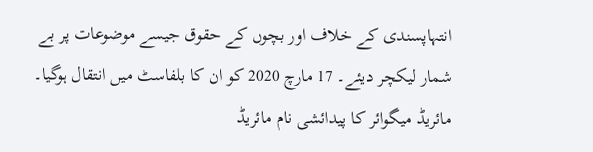انتہاپسندی کے خلاف اور بچوں کے حقوق جیسے موضوعات پر بے شمار لیکچر دیئے۔ 17 مارچ 2020 کو ان کا بلفاسٹ میں انتقال ہوگیا۔ مائریڈ میگوائر کا پیدائشی نام مائریڈ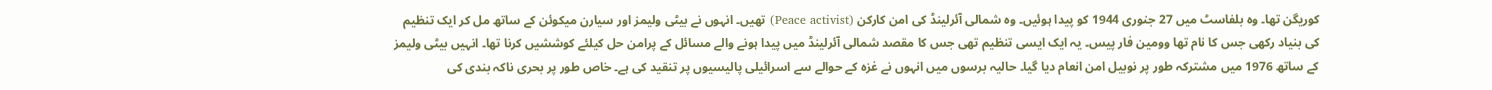کوریگن تھا۔ وہ بلفاسٹ میں 27 جنوری 1944 کو پیدا ہوئیں۔ وہ شمالی آئرلینڈ کی امن کارکن (Peace activist) تھیں۔ انہوں نے بیٹی ولیمز اور سیارن میکوئن کے ساتھ مل کر ایک تنظیم کی بنیاد رکھی جس کا نام تھا وومین فار پیس۔ یہ ایک ایسی تنظیم تھی جس کا مقصد شمالی آئرلینڈ میں پیدا ہونے والے مسائل کے پرامن حل کیلئے کوششیں کرنا تھا۔ انہیں بیٹی ولیمز کے ساتھ 1976 میں مشترکہ طور پر نوبیل امن انعام دیا گیا۔ حالیہ برسوں میں انہوں نے غزہ کے حوالے سے اسرائیلی پالیسیوں پر تنقید کی ہے۔ خاص طور پر بحری ناکہ بندی کی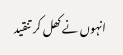انہوں نے کھل کر تنقید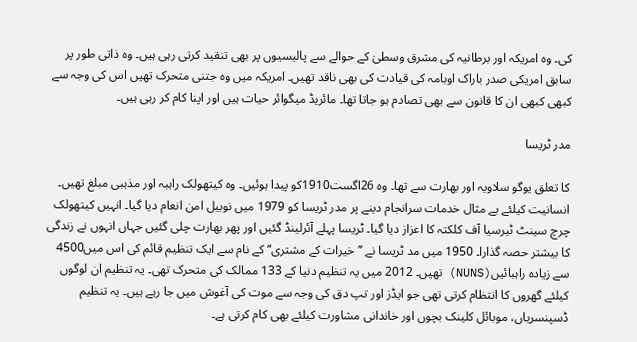کی۔ وہ امریکہ اور برطانیہ کی مشرق وسطیٰ کے حوالے سے پالیسیوں پر بھی تنقید کرتی رہی ہیں۔ وہ ذاتی طور پر سابق امریکی صدر باراک اوبامہ کی قیادت کی بھی ناقد تھیں۔ امریکہ میں وہ جتنی متحرک تھیں اس کی وجہ سے کبھی کبھی ان کا قانون سے بھی تصادم ہو جاتا تھا۔ مائریڈ میگوائر حیات ہیں اور اپنا کام کر رہی ہیں۔

مدر ٹریسا

کا تعلق یوگو سلاویہ اور بھارت سے تھا۔ وہ 26اگست1910کو پیدا ہوئیں۔ وہ کیتھولک راہبہ اور مذہبی مبلغ تھیں۔ انسانیت کیلئے بے مثال خدمات سرانجام دینے پر مدر ٹریسا کو 1979 میں نوبیل امن انعام دیا گیا۔ انہیں کیتھولک چرچ سینٹ ٹیرسیا آف کلکتہ کا اعزاز دیا گیا۔ ٹریسا پہلے آئرلینڈ گئیں اور پھر بھارت چلی گئیں جہاں انہوں نے زندگی کا بیشتر حصہ گذارا۔ 1950 میں مد ٹریسا نے ’’خیرات کے مشتری‘‘ کے نام سے ایک تنظیم قائم کی اس میں4500 سے زیادہ راہبائیں(NUNS) تھیں۔ 2012 میں یہ تنظیم دنیا کے 133 ممالک کی متحرک تھی۔ یہ تنظیم ان لوگوں کیلئے گھروں کا انتظام کرتی تھی جو ایڈز اور تپ دق کی وجہ سے موت کی آغوش میں جا رہے ہیں۔ یہ تنظیم ڈسپنسریاں، موبائل کلینک بچوں اور خاندانی مشاورت کیلئے بھی کام کرتی ہے۔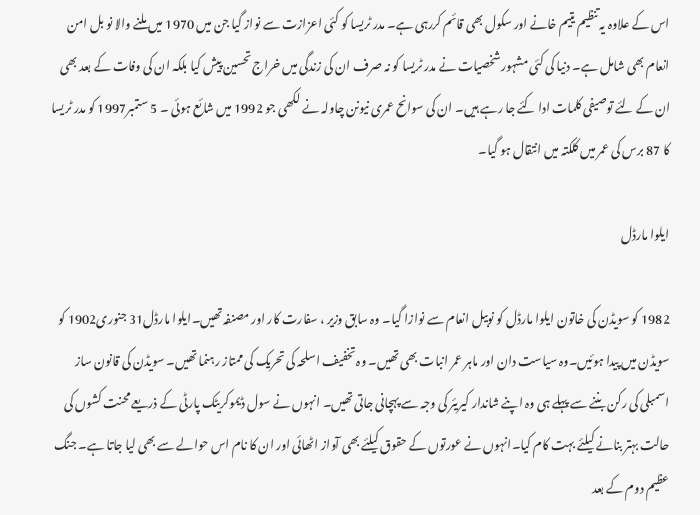اس کے علاوہ یہ تنظیم یتیم خانے اور سکول بھی قائم کررہی ہے۔ مدر ٹریسا کو کئی اعزازت سے نواز گیا جن میں 1970 میں ملنے والا نو بل امن انعام بھی شامل ہے۔ دنیا کی کئی مشہور شخصیات نے مدر ٹریسا کو نہ صرف ان کی زندگی میں خراج تحسین پیش کیا بلکہ ان کی وفات کے بعد بھی ان کے لئے توصیفی کلمات ادا کئے جا رہے ہیں۔ ان کی سوانح عمری نیونن چاولہ نے لکھی جو 1992 میں شائع ہوئی ۔ 5 ستمبر1997 کو مدر ٹریسا کا 87 برس کی عمر میں کلکتہ میں انتقال ہو گیا۔

ایلوا مارڈل

1982 کو سویڈن کی خاتون ایلوا مارڈل کو نوبیل انعام سے نوازا گیا۔ وہ سابق وزیر ، سفارت کار اور مصنفہ تھیں۔ایلوا مارڈل31 جنوری1902 کو سویڈن میں پیدا ہوئیں۔وہ سیاست دان اور ماہر عمر انبات بھی تھیں۔ وہ تخفیف اسلحہ کی تحریک کی ممتاز رہنما تھیں۔ سویڈن کی قانون ساز اسمبلی کی رکن بننے سے پہلے ہی وہ اپنے شاندار کیریئر کی وجہ سے پہچانی جاتی تھیں۔ انہوں نے سول ڈیموکریٹک پارٹی کے ذریعے محنت کشوں کی حالت بہتر بنانے کیلئے بہت کام کیا۔انہوں نے عورتوں کے حقوق کیلئے بھی آواز اٹھائی اور ان کا نام اس حوالے سے بھی لیا جاتا ہے۔ جنگ عظیم دوم کے بعد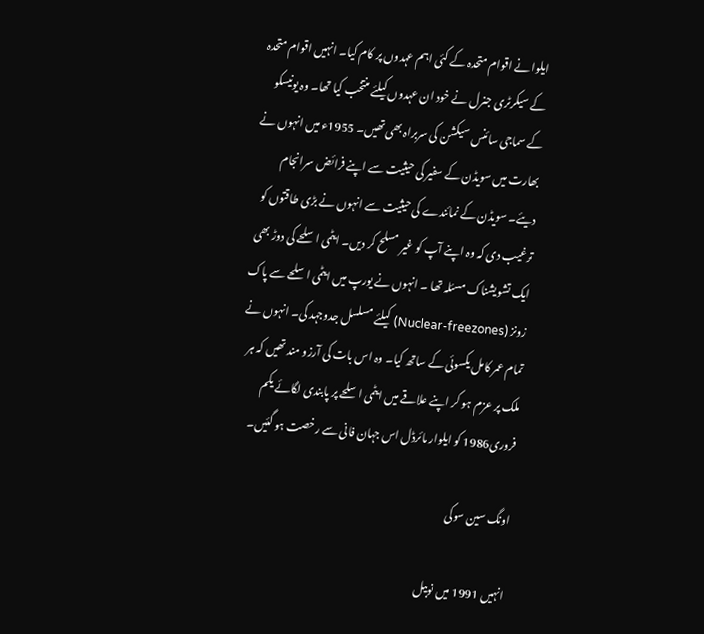ایلوا نے اقوام متحدہ کے کئی اہم عہدوں پر کام کیا۔ انہیں اقوام متحدہ کے سیکرٹری جنرل نے خود ان عہدوں کیلئے منتخب کیا تھا۔ وہ یونیسکو کے سماجی سائنس سیکشن کی سربراہ بھی تھیں۔ 1955ء میں انہوں نے بھارت میں سویڈن کے سفیر کی حیثیت سے اپنے فرائض سرانجام دیئے۔ سویڈن کے نمائندے کی حیثیت سے انہوں نے بڑی طاقتوں کو ترغیب دی کہ وہ اپنے آپ کو غیر مسلح کر دیں۔ ایٹمی اسلحے کی دوڑ بھی ایک تشویشناک مسئلہ تھا ۔ انہوں نے یورپ میں ایٹمی اسلحے سے پاک زونز (Nuclear-freezones) کیلئے مسلسل جدوجہد کی۔ انہوں نے تمام عمر کامل یکسوئی کے ساتھ کیا۔ وہ اس بات کی آرزو مند تھیں کہ ہر ملک پر عزم ہو کر اپنے علاقے میں ایٹمی اسلحے پر پابندی لگائے یکم فروری1986 کو ایلوار مائرڈل اس جہان فانی سے رخصت ہو گئیں۔

اونگ سین سوکی

انہیں 1991 میں نوبیل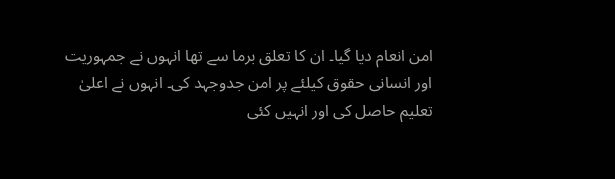امن انعام دیا گیا۔ ان کا تعلق برما سے تھا انہوں نے جمہوریت اور انسانی حقوق کیلئے پر امن جدوجہد کی۔ انہوں نے اعلیٰ تعلیم حاصل کی اور انہیں کئی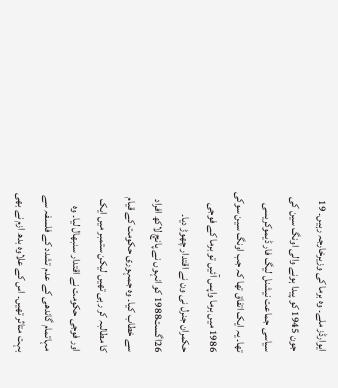ایوارڈز ملے۔ وہ برما کی وزیرخارجہ رہیں۔ 19 جون 1945 کو پیدا ہونے والی اونگ سین کی سیاسی جماعت نیشنل لیگ فار ڈیموکریسی تھا۔ یہ ایک اتفاق تھا کہ جب اونگ سین سوکی 1986 میں برما واپس آئیں تو برما کے فوجی حکمران جنرل نی ون نے اقتدار چھوڑ دیا۔ 26اگست1988 کو انہوں نے پانچ لاکھ افراد سے خطاب کیا۔ وہ جمہوری حکومت کے قیام کا مطالبہ کر رہی تھیں لیکن ستمبر میں ایک اور فوجی حکومت نے اقتدار سنبھال لیا۔ وہ مہاتمام گاندھی کے عدم تشدد کے فلسفہ سے بہت متاثر تھیں۔ اس کے علاوہ بدھ ازم نے بھی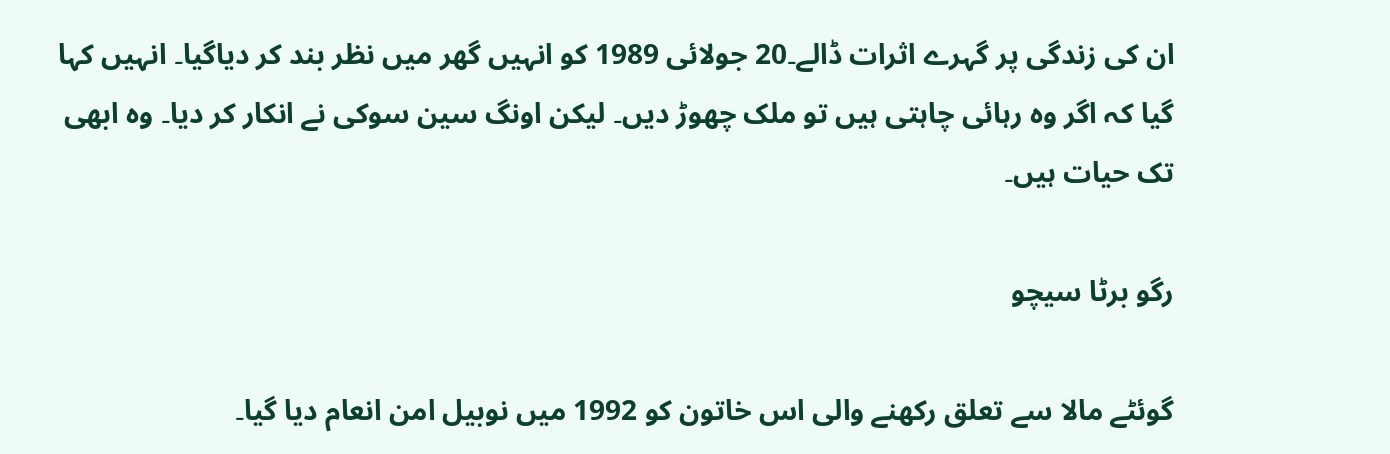ان کی زندگی پر گہرے اثرات ڈالے۔20 جولائی 1989 کو انہیں گھر میں نظر بند کر دیاگیا۔ انہیں کہا گیا کہ اگر وہ رہائی چاہتی ہیں تو ملک چھوڑ دیں۔ لیکن اونگ سین سوکی نے انکار کر دیا۔ وہ ابھی تک حیات ہیں۔

رگو برٹا سیچو

گوئٹے مالا سے تعلق رکھنے والی اس خاتون کو 1992 میں نوبیل امن انعام دیا گیا۔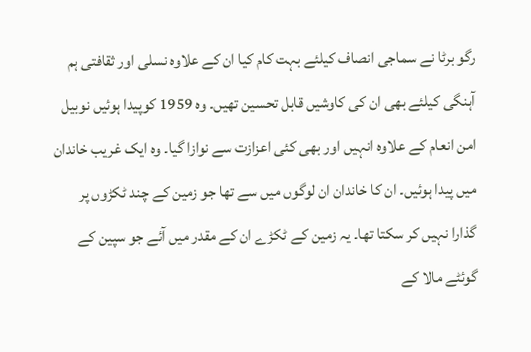رگو برٹا نے سماجی انصاف کیلئے بہت کام کیا ان کے علاوہ نسلی اور ثقافتی ہم آہنگی کیلئے بھی ان کی کاوشیں قابل تحسین تھیں۔ وہ 1959 کوپیدا ہوئیں نوبیل امن انعام کے علاوہ انہیں اور بھی کئی اعزازت سے نوازا گیا۔ وہ ایک غریب خاندان میں پیدا ہوئیں۔ ان کا خاندان ان لوگوں میں سے تھا جو زمین کے چند ٹکڑوں پر گذارا نہیں کر سکتا تھا۔ یہ زمین کے ٹکڑے ان کے مقدر میں آئے جو سپین کے گوئٹے مالا کے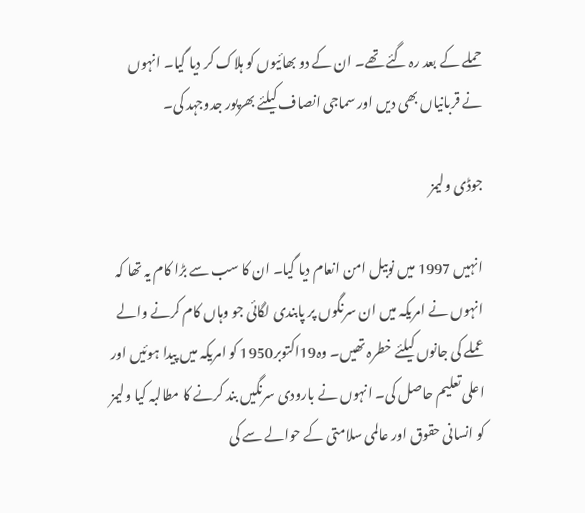حملے کے بعد رہ گئے تھے۔ ان کے دو بھائیوں کو ہلاک کر دیا گیا۔ انہوں نے قربانیاں بھی دیں اور سماجی انصاف کیلئے بھرپور جدوجہد کی۔

جوڈی ولیمز

انہیں 1997 میں نوبیل امن انعام دیا گیا۔ ان کا سب سے بڑا کام یہ تھا کہ انہوں نے امریکہ میں ان سرنگوں پر پابندی لگائی جو وہاں کام کرنے والے عملے کی جانوں کیلئے خطرہ تھیں۔ وہ19اکتوبر1950 کو امریکہ میں پیدا ہوئیں اور اعلی تعلیم حاصل کی۔ انہوں نے بارودی سرنگیں بند کرنے کا مطالبہ کیا ولیمز کو انسانی حقوق اور عالمی سلامتی کے حوالے سے کی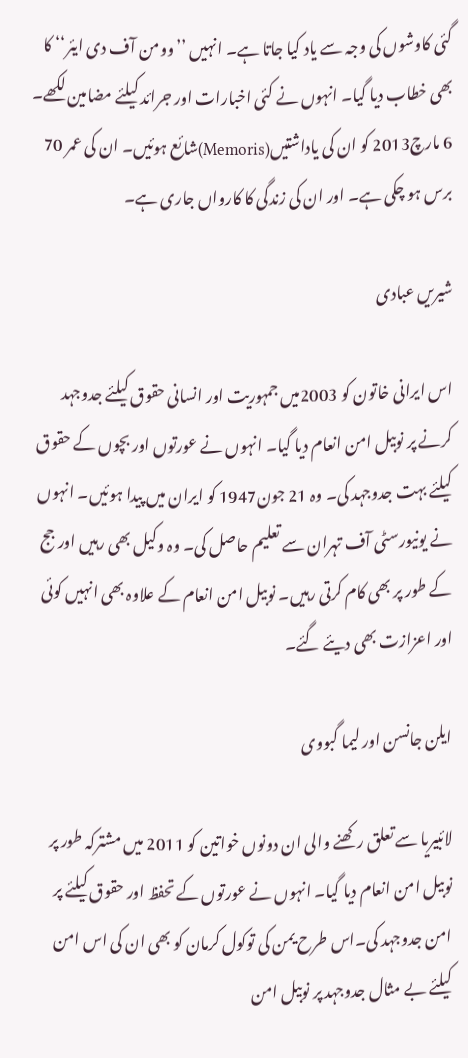گئی کاوشوں کی وجہ سے یاد کیا جاتا ہے۔ انہیں ’’وومن آف دی ایئر‘‘ کا بھی خطاب دیا گیا۔ انہوں نے کئی اخبارات اور جرائد کیلئے مضامین لکھے۔ 6 مارچ2013 کو ان کی یاداشتیں(Memoris)شائع ہوئیں۔ ان کی عمر 70 برس ہو چکی ہے۔ اور ان کی زندگی کا کارواں جاری ہے۔

شیریں عبادی

اس ایرانی خاتون کو 2003میں جمہوریت اور انسانی حقوق کیلئے جدوجہد کرنے پر نوبیل امن انعام دیا گیا۔ انہوں نے عورتوں اور بچوں کے حقوق کیلئے بہت جدوجہد کی۔ وہ 21 جون1947 کو ایران میں پیدا ہوئیں۔ انہوں نے یونیورسٹی آف تہران سے تعلیم حاصل کی۔ وہ وکیل بھی رہیں اور جج کے طور پر بھی کام کرتی رہیں۔ نوبیل امن انعام کے علاوہ بھی انہیں کوئی اور اعزازت بھی دیئے گئے۔

ایلن جانسن اور لیما گبووی

لائبیریا سے تعلق رکھنے والی ان دونوں خواتین کو 2011 میں مشترکہ طور پر نوبیل امن انعام دیا گیا۔ انہوں نے عورتوں کے تحفظ اور حقوق کیلئے پر امن جدوجہد کی۔اس طرح یمن کی توکول کرمان کو بھی ان کی اس امن کیلئے بے مثال جدوجہد پر نوبیل امن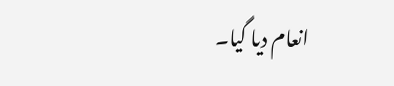انعام دیا گیا۔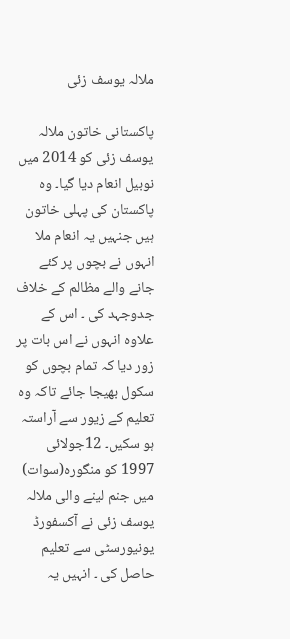ملالہ یوسف زئی

پاکستانی خاتون ملالہ یوسف زئی کو 2014 میں نوبیل انعام دیا گیا۔ وہ پاکستان کی پہلی خاتون ہیں جنہیں یہ انعام ملا انہوں نے بچوں پر کئے جانے والے مظالم کے خلاف جدوجہد کی ۔ اس کے علاوہ انہوں نے اس بات پر زور دیا کہ تمام بچوں کو سکول بھیجا جائے تاکہ وہ تعلیم کے زیور سے آراستہ ہو سکیں۔ 12جولائی 1997 کو منگورہ(سوات) میں جنم لینے والی ملالہ یوسف زئی نے آکسفورڈ یونیورسٹی سے تعلیم حاصل کی ۔ انہیں یہ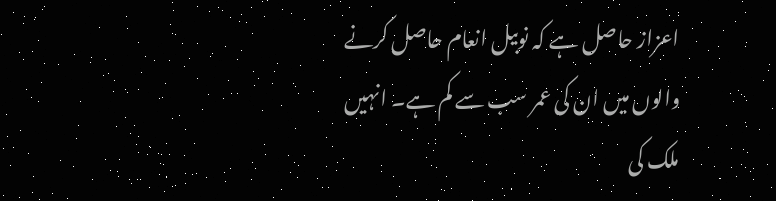اعزاز حاصل ہے کہ نوبیل انعام حاصل کرنے والوں میں ان کی عمر سب سے کم ہے۔ انہیں ملک کی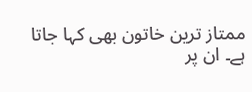ممتاز ترین خاتون بھی کہا جاتا ہے۔ ان پر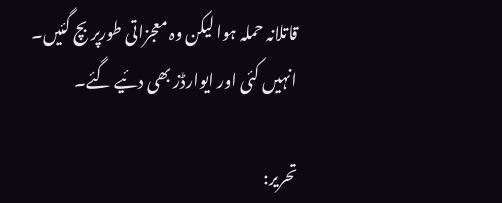قاتلانہ حملہ ہوا لیکن وہ معجزاتی طورپر بچ گئیں۔ انہیں کئی اور ایوارڈز بھی دئیے گئے۔

تحریر: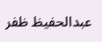عبدالحفیظ ظفر